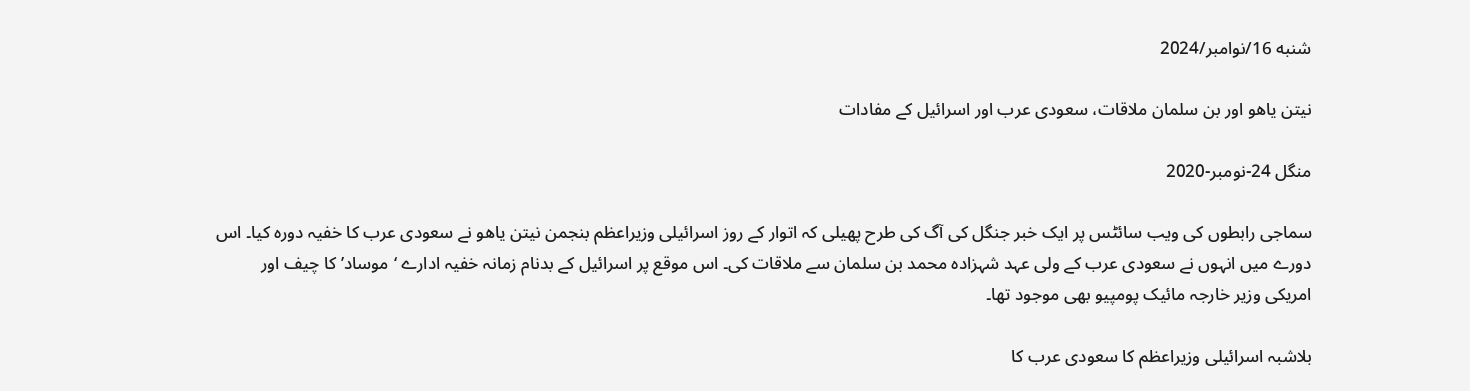شنبه 16/نوامبر/2024

نیتن یاھو اور بن سلمان ملاقات، سعودی عرب اور اسرائیل کے مفادات

منگل 24-نومبر-2020

سماجی رابطوں کی ویب سائٹس پر ایک خبر جنگل کی آگ کی طرح پھیلی کہ اتوار کے روز اسرائیلی وزیراعظم بنجمن نیتن یاھو نے سعودی عرب کا خفیہ دورہ کیا۔ اس دورے میں انہوں‌ نے سعودی عرب کے ولی عہد شہزادہ محمد بن سلمان سے ملاقات کی۔ اس موقع پر اسرائیل کے بدنام زمانہ خفیہ ادارے ‘موساد’ کا چیف اور امریکی وزیر خارجہ مائیک پومپیو بھی موجود تھا۔

بلاشبہ اسرائیلی وزیراعظم کا سعودی عرب کا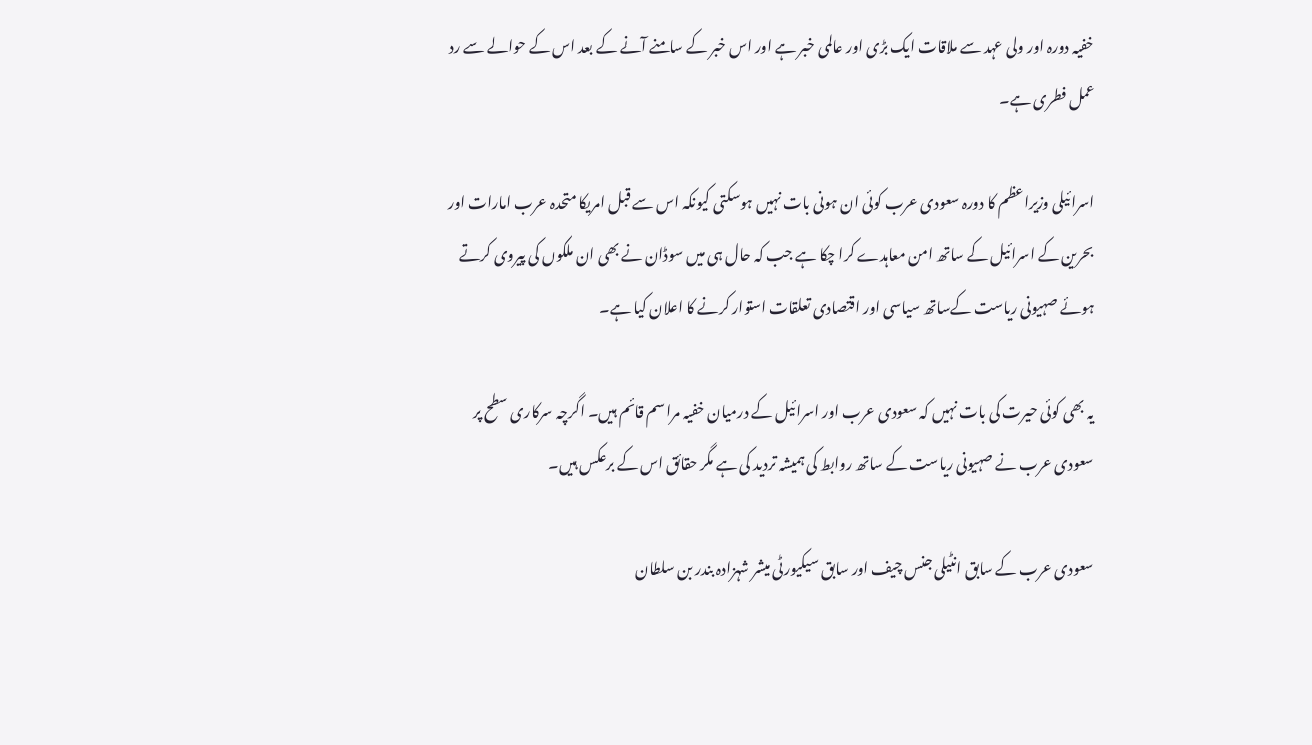خفیہ دورہ اور ولی عہد سے ملاقات ایک بڑی اور عالمی خبر ہے اور اس خبر کے سامنے آنے کے بعد اس کے حوالے سے رد عمل فطری ہے۔

اسرائیلی وزیراعظم کا دورہ سعودی عرب کوئی ان ہونی بات نہیں ہوسکتی کیونکہ اس سے قبل امریکا متحدہ عرب امارات اور بحرین کے اسرائیل کے ساتھ امن معاہدے کرا چکا ہے جب کہ حال ہی میں سوڈان نے بھی ان ملکوں کی پیروی کرتے ہوئے صہیونی ریاست کےساتھ سیاسی اور اقتصادی تعلقات استوار کرنے کا اعلان کیا ہے۔

یہ بھی کوئی حیرت کی بات نہیں کہ سعودی عرب اور اسرائیل کے درمیان خفیہ مراسم قائم ہیں۔ اگرچہ سرکاری سطح پر سعودی عرب نے صہیونی ریاست کے ساتھ روابط کی ہمیشہ تردید کی ہے مگر حقائق اس کے برعکس ہیں۔

سعودی عرب کے سابق انٹیلی جنس چیف اور سابق سیکیورٹی میشر شہزادہ بندر بن سلطان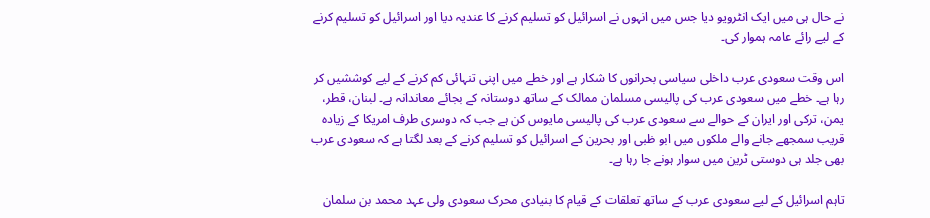نے حال ہی میں ایک انٹرویو دیا جس میں انہوں نے اسرائیل کو تسلیم کرنے کا عندیہ دیا اور اسرائیل کو تسلیم کرنے کے لیے رائے عامہ ہموار کی۔

اس وقت سعودی عرب داخلی سیاسی بحرانوں کا شکار ہے اور خطے میں اپنی تنہائی کم کرنے کے لیے کوششیں‌ کر رہا ہے۔ خطے میں سعودی عرب کی پالیسی مسلمان ممالک کے ساتھ دوستانہ کے بجائے معاندانہ ہے۔ لبنان، قطر، یمن، ترکی اور ایران کے حوالے سے سعودی عرب کی پالیسی مایوس کن ہے جب کہ دوسری طرف امریکا کے زیادہ قریب سمجھے جانے والے ملکوں میں ابو ظبی اور بحرین کے اسرائیل کو تسلیم کرنے کے بعد لگتا ہے کہ سعودی عرب بھی جلد ہی دوستی ٹرین میں سوار ہونے جا رہا ہے۔

تاہم اسرائیل کے لیے سعودی عرب کے ساتھ تعلقات کے قیام کا بنیادی محرک سعودی ولی عہد محمد بن سلمان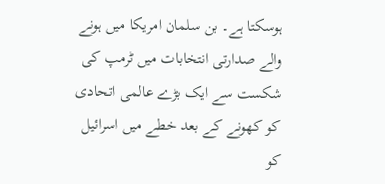ہوسکتا ہے۔ بن سلمان امریکا میں ہونے والے صدارتی انتخابات میں ٹرمپ کی شکست سے ایک بڑے عالمی اتحادی کو کھونے کے بعد خطے میں اسرائیل کو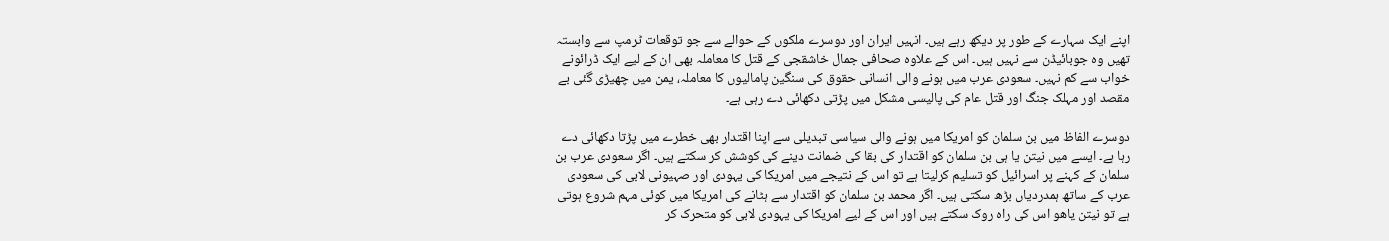اپنے ایک سہارے کے طور پر دیکھ رہے ہیں۔ انہیں ایران اور دوسرے ملکوں کے حوالے سے جو توقعات ٹرمپ سے وابستہ تھیں وہ جوبائیڈن سے نہیں ہیں۔ اس کے علاوہ صحافی جمال خاشقجی کے قتل کا معاملہ بھی ان کے لیے ایک ڈرائونے خواب سے کم نہیں۔ سعودی عرب میں ہونے والی انسانی حقوق کی سنگین پامالیوں کا معاملہ، یمن میں چھیڑی گئی بے مقصد اور مہلک جنگ اور قتل عام کی پالیسی مشکل میں پڑتی دکھائی دے رہی ہے۔

دوسرے الفاظ میں بن سلمان کو امریکا میں ہونے والی سیاسی تبدیلی سے اپنا اقتدار بھی خطرے میں پڑتا دکھائی دے رہا ہے۔ ایسے میں نیتن یا ہی بن سلمان کو اقتدار کی بقا کی ضمانت دینے کی کوشش کر سکتے ہیں۔ اگر سعودی عرب بن سلمان کے کہنے پر اسرائیل کو تسلیم کرلیتا ہے تو اس کے نتیجے میں امریکا کی یہودی اور صہیونی لابی کی سعودی عرب کے ساتھ ہمدردیاں بڑھ سکتی ہیں۔ اگر محمد بن سلمان کو اقتدار سے ہٹانے کی امریکا میں کوئی مہم شروع ہوتی ہے تو نیتن یاھو اس کی راہ روک سکتے ہیں اور اس کے لیے امریکا کی یہودی لابی کو متحرک کر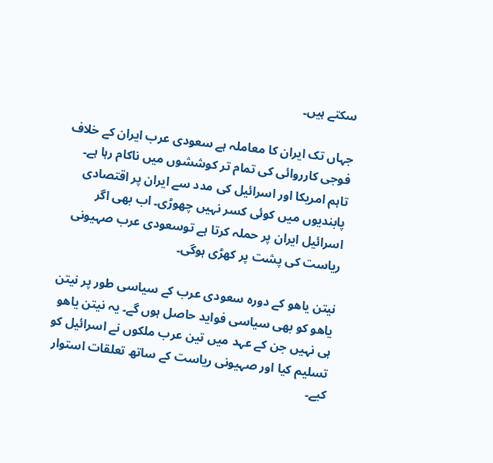سکتے ہیں۔

جہاں تک ایران کا معاملہ ہے سعودی عرب ایران کے خلاف فوجی کارروائی کی تمام تر کوششوں میں ناکام رہا ہے۔ تاہم امریکا اور اسرائیل کی مدد سے ایران پر اقتصادی پابندیوں میں کوئی کسر نہیں چھوڑی۔ اب بھی اگر اسرائیل ایران پر حملہ کرتا ہے توسعودی عرب صہیونی ریاست کی پشت پر کھڑی ہوگی۔

نیتن یاھو کے دورہ سعودی عرب کے سیاسی طور پر نیتن یاھو کو بھی سیاسی فواید حاصل ہوں گے۔ یہ نیتن یاھو ہی نہیں جن کے عہد میں تین عرب ملکوں نے اسرائیل کو تسلیم کیا اور صہیونی ریاست کے ساتھ تعلقات استوار کیے۔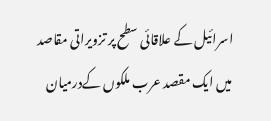اسرائیل کے علاقائی سطح پر تزویراتی مقاصد میں ایک مقصد عرب ملکوں کےدرمیان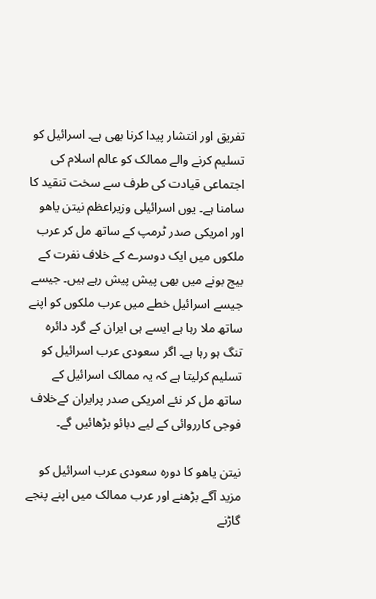تفریق اور انتشار پیدا کرنا بھی ہے۔ اسرائیل کو تسلیم کرنے والے ممالک کو عالم اسلام کی اجتماعی قیادت کی طرف سے سخت تنقید کا سامنا ہے۔ یوں اسرائیلی وزیراعظم نیتن یاھو اور امریکی صدر ٹرمپ کے ساتھ مل کر عرب ملکوں میں ایک دوسرے کے خلاف نفرت کے بیج بونے میں بھی پیش پیش رہے ہیں۔ جیسے جیسے اسرائیل خطے میں عرب ملکوں کو اپنے ساتھ ملا رہا ہے ایسے ہی ایران کے گرد دائرہ تنگ ہو رہا ہے۔ اگر سعودی عرب اسرائیل کو تسلیم کرلیتا ہے کہ یہ ممالک اسرائیل کے ساتھ مل کر نئے امریکی صدر پرایران کےخلاف فوجی کارروائی کے لیے دبائو بڑھائیں ‌گے۔

نیتن یاھو کا دورہ سعودی عرب اسرائیل کو مزید آگے بڑھنے اور عرب ممالک میں اپنے پنجے گاڑنے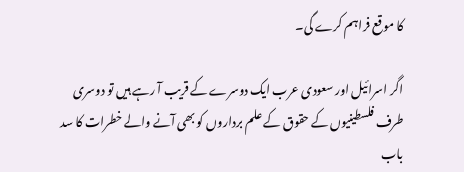کا موقع فراہم کرے گی۔

اگر اسرائیل اور سعودی عرب ایک دوسرے کے قریب آ رہے ہیں تو دوسری طرف فلسطینیوں کے حقوق کے علم برداروں کو بھی آنے والے خطرات کا سد باب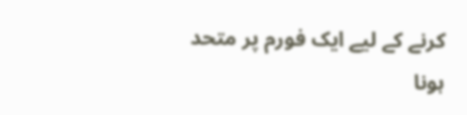کرنے کے لیے ایک فورم پر متحد ہونا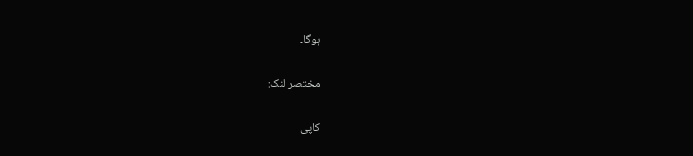ہوگا۔

مختصر لنک:

کاپی